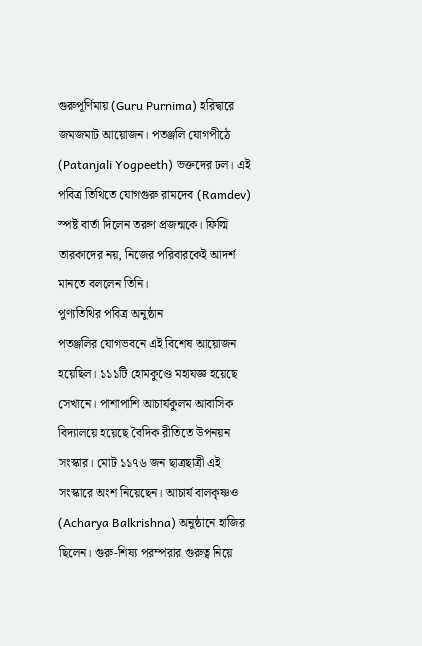গুরুপূর্ণিমায় (Guru Purnima) হরিদ্বারে জমজমাট আয়োজন। পতঞ্জলি যোগপীঠে (Patanjali Yogpeeth) ভক্তদের ঢল। এই পবিত্র তিথিতে যোগগুরু রামদেব (Ramdev) স্পষ্ট বার্তা দিলেন তরুণ প্রজন্মকে। ফিল্মি তারকাদের নয়, নিজের পরিবারকেই আদর্শ মানতে বললেন তিনি।
পুণ্যতিথির পবিত্র অনুষ্ঠান
পতঞ্জলির যোগভবনে এই বিশেষ আয়োজন হয়েছিল। ১১১টি হোমকুণ্ডে মহাযজ্ঞ হয়েছে সেখানে। পাশাপাশি আচার্যকুলম আবাসিক বিদ্যালয়ে হয়েছে বৈদিক রীতিতে উপনয়ন সংস্কার। মোট ১১৭৬ জন ছাত্রছাত্রী এই সংস্কারে অংশ নিয়েছেন। আচার্য বালকৃষ্ণও (Acharya Balkrishna) অনুষ্ঠানে হাজির ছিলেন। গুরু-শিষ্য পরম্পরার গুরুত্ব নিয়ে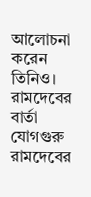আলোচনা করেন তিনিও।
রামদেবের বার্তা
যোগগুরু রামদেবের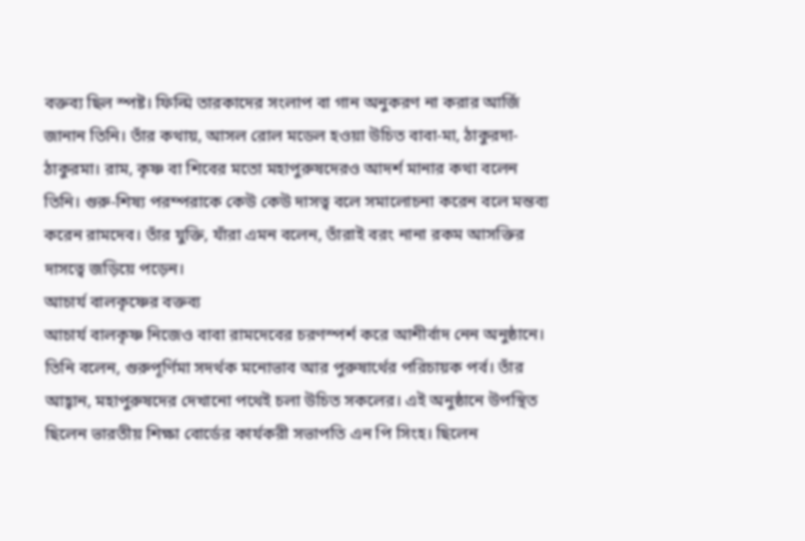বক্তব্য ছিল স্পষ্ট। ফিল্মি তারকাদের সংলাপ বা গান অনুকরণ না করার আর্জি জানান তিনি। তাঁর কথায়, আসল রোল মডেল হওয়া উচিত বাবা-মা, ঠাকুরদা-ঠাকুরমা। রাম, কৃষ্ণ বা শিবের মতো মহাপুরুষদেরও আদর্শ মানার কথা বলেন তিনি। গুরু-শিষ্য পরম্পরাকে কেউ কেউ দাসত্ব বলে সমালোচনা করেন বলে মন্তব্য করেন রামদেব। তাঁর যুক্তি, যাঁরা এমন বলেন, তাঁরাই বরং নানা রকম আসক্তির দাসত্বে জড়িয়ে পড়েন।
আচার্য বালকৃষ্ণের বক্তব্য
আচার্য বালকৃষ্ণ নিজেও বাবা রামদেবের চরণস্পর্শ করে আশীর্বাদ নেন অনুষ্ঠানে। তিনি বলেন, গুরুপূর্ণিমা সদর্থক মনোভাব আর পুরুষার্থের পরিচায়ক পর্ব। তাঁর আহ্বান, মহাপুরুষদের দেখানো পথেই চলা উচিত সকলের। এই অনুষ্ঠানে উপস্থিত ছিলেন ভারতীয় শিক্ষা বোর্ডের কার্যকরী সভাপতি এন পি সিংহ। ছিলেন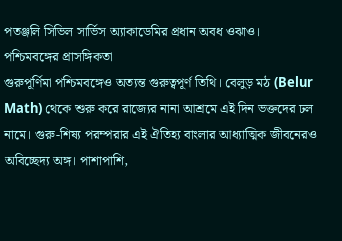পতঞ্জলি সিভিল সার্ভিস অ্যাকাডেমির প্রধান অবধ ওঝাও।
পশ্চিমবঙ্গের প্রাসঙ্গিকতা
গুরুপূর্ণিমা পশ্চিমবঙ্গেও অত্যন্ত গুরুত্বপূর্ণ তিথি। বেলুড় মঠ (Belur Math) থেকে শুরু করে রাজ্যের নানা আশ্রমে এই দিন ভক্তদের ঢল নামে। গুরু-শিষ্য পরম্পরার এই ঐতিহ্য বাংলার আধ্যাত্মিক জীবনেরও অবিচ্ছেদ্য অঙ্গ। পাশাপাশি,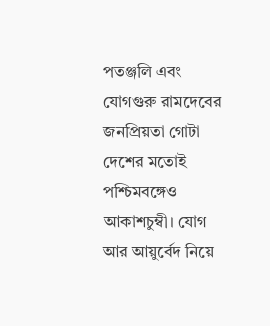পতঞ্জলি এবং যোগগুরু রামদেবের জনপ্রিয়তা গোটা দেশের মতোই পশ্চিমবঙ্গেও আকাশচুম্বী। যোগ আর আয়ুর্বেদ নিয়ে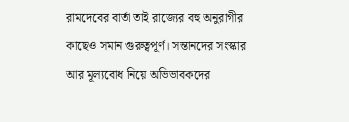রামদেবের বার্তা তাই রাজ্যের বহু অনুরাগীর কাছেও সমান গুরুত্বপূর্ণ। সন্তানদের সংস্কার আর মূল্যবোধ নিয়ে অভিভাবকদের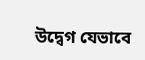উদ্বেগ যেভাবে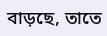বাড়ছে, তাতে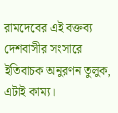রামদেবের এই বক্তব্য দেশবাসীর সংসারে ইতিবাচক অনুরণন তুলুক, এটাই কাম্য।